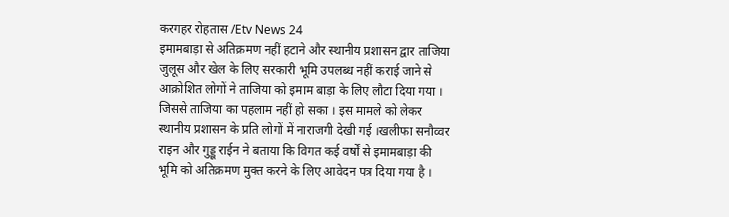करगहर रोहतास /Etv News 24
इमामबाड़ा से अतिक्रमण नहीं हटाने और स्थानीय प्रशासन द्वार ताजिया जुलूस और खेल के लिए सरकारी भूमि उपलब्ध नहीं कराई जाने से आक्रोशित लोगों ने ताजिया को इमाम बाड़ा के लिए लौटा दिया गया । जिससे ताजिया का पहलाम नहीं हो सका । इस मामले को लेकर स्थानीय प्रशासन के प्रति लोगों में नाराजगी देखी गई ।खलीफा सनौव्वर राइन और गुड्डू राईन ने बताया कि विगत कई वर्षों से इमामबाड़ा की भूमि को अतिक्रमण मुक्त करने के लिए आवेदन पत्र दिया गया है ।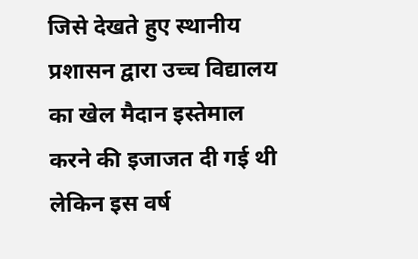जिसे देखते हुए स्थानीय प्रशासन द्वारा उच्च विद्यालय का खेल मैदान इस्तेमाल करने की इजाजत दी गई थी लेकिन इस वर्ष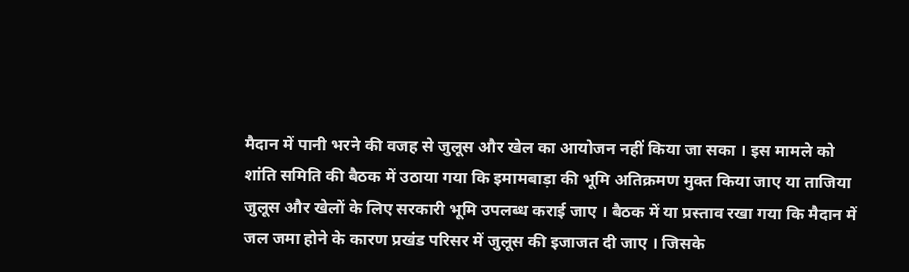मैदान में पानी भरने की वजह से जुलूस और खेल का आयोजन नहीं किया जा सका । इस मामले को शांति समिति की बैठक में उठाया गया कि इमामबाड़ा की भूमि अतिक्रमण मुक्त किया जाए या ताजिया जुलूस और खेलों के लिए सरकारी भूमि उपलब्ध कराई जाए । बैठक में या प्रस्ताव रखा गया कि मैदान में जल जमा होने के कारण प्रखंड परिसर में जुलूस की इजाजत दी जाए । जिसके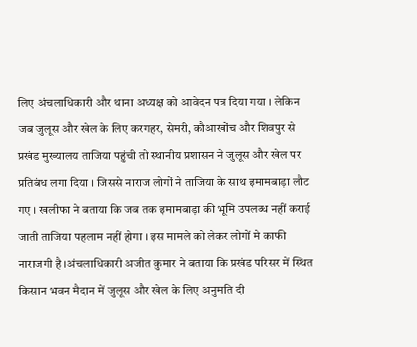लिए अंचलाधिकारी और थाना अध्यक्ष को आवेदन पत्र दिया गया । लेकिन जब जुलूस और खेल के लिए करगहर, सेमरी, कौआखोंच और शिवपुर से प्रखंड मुख्यालय ताजिया पहुंची तो स्थानीय प्रशासन ने जुलूस और खेल पर प्रतिबंध लगा दिया । जिससे नाराज लोगों ने ताजिया के साथ इमामबाड़ा लौट गए । खलीफा ने बताया कि जब तक इमामबाड़ा की भूमि उपलब्ध नहीं कराई जाती ताजिया पहलाम नहीं होगा । इस मामले को लेकर लोगों मे काफी नाराजगी है ।अंचलाधिकारी अजीत कुमार ने बताया कि प्रखंड परिसर में स्थित किसान भवन मैदान में जुलूस और खेल के लिए अनुमति दी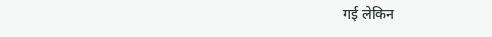गई लेकिन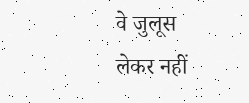वे जुलूस लेकर नहीं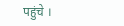पहुंचे ।